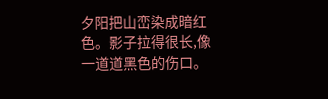夕阳把山峦染成暗红色。影子拉得很长,像一道道黑色的伤口。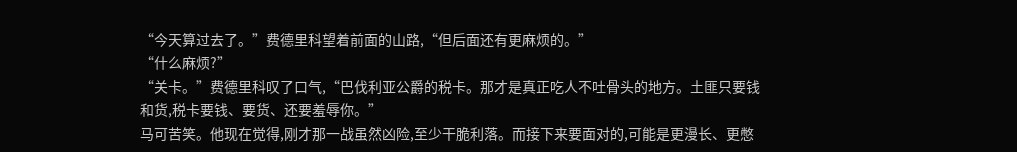“今天算过去了。”费德里科望着前面的山路,“但后面还有更麻烦的。”
“什么麻烦?”
“关卡。”费德里科叹了口气,“巴伐利亚公爵的税卡。那才是真正吃人不吐骨头的地方。土匪只要钱和货,税卡要钱、要货、还要羞辱你。”
马可苦笑。他现在觉得,刚才那一战虽然凶险,至少干脆利落。而接下来要面对的,可能是更漫长、更憋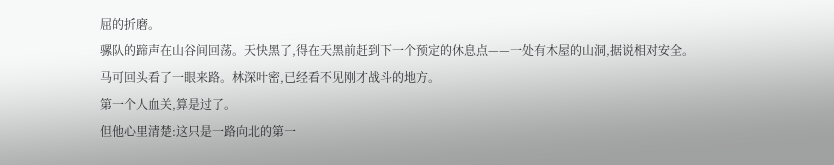屈的折磨。
骡队的蹄声在山谷间回荡。天快黑了,得在天黑前赶到下一个预定的休息点——一处有木屋的山洞,据说相对安全。
马可回头看了一眼来路。林深叶密,已经看不见刚才战斗的地方。
第一个人血关,算是过了。
但他心里清楚:这只是一路向北的第一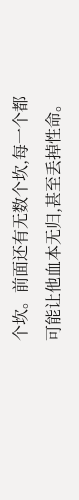个坎。前面还有无数个坎,每一个都可能让他血本无归,甚至丢掉性命。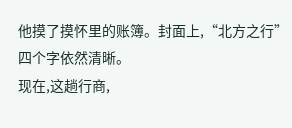他摸了摸怀里的账簿。封面上,“北方之行”四个字依然清晰。
现在,这趟行商,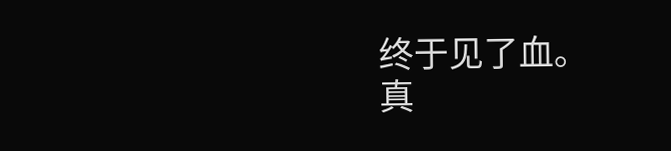终于见了血。
真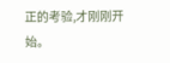正的考验,才刚刚开始。